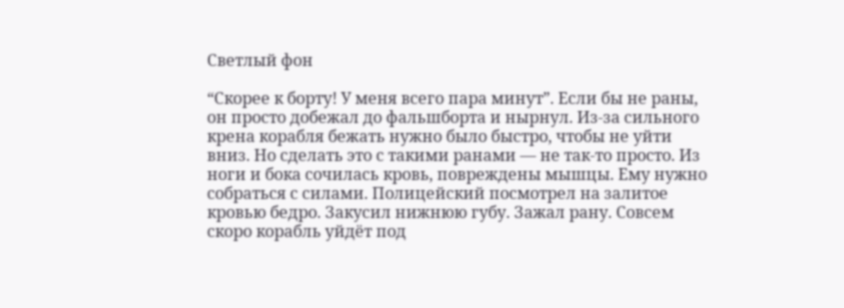Светлый фон

“Скорее к борту! У меня всего пара минут”. Если бы не раны, он просто добежал до фальшборта и нырнул. Из-за сильного крена корабля бежать нужно было быстро, чтобы не уйти вниз. Но сделать это с такими ранами — не так-то просто. Из ноги и бока сочилась кровь, повреждены мышцы. Ему нужно собраться с силами. Полицейский посмотрел на залитое кровью бедро. Закусил нижнюю губу. Зажал рану. Совсем скоро корабль уйдёт под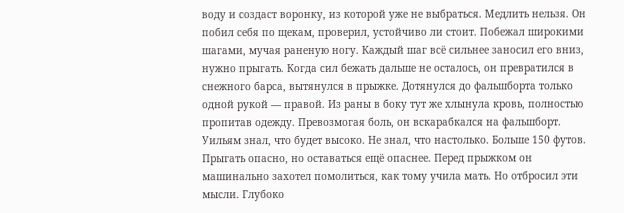воду и создаст воронку, из которой уже не выбраться. Медлить нельзя. Он побил себя по щекам, проверил, устойчиво ли стоит. Побежал широкими шагами, мучая раненую ногу. Каждый шаг всё сильнее заносил его вниз, нужно прыгать. Когда сил бежать дальше не осталось, он превратился в снежного барса, вытянулся в прыжке. Дотянулся до фальшборта только одной рукой — правой. Из раны в боку тут же хлынула кровь, полностью пропитав одежду. Превозмогая боль, он вскарабкался на фальшборт. Уильям знал, что будет высоко. Не знал, что настолько. Больше 150 футов. Прыгать опасно, но оставаться ещё опаснее. Перед прыжком он машинально захотел помолиться, как тому учила мать. Но отбросил эти мысли. Глубоко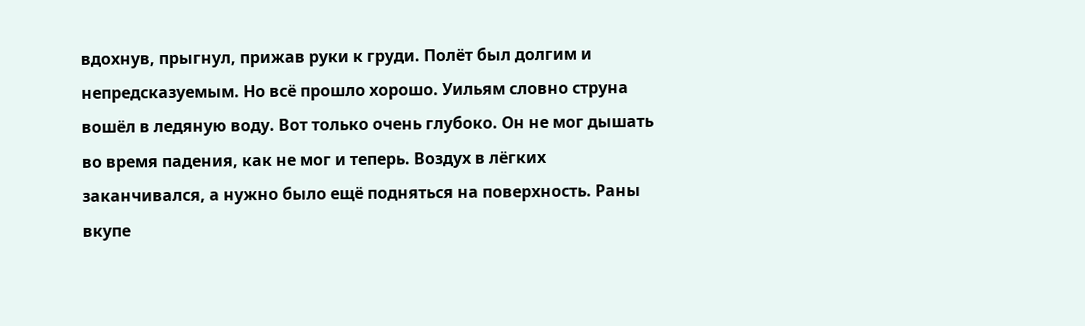вдохнув, прыгнул, прижав руки к груди. Полёт был долгим и непредсказуемым. Но всё прошло хорошо. Уильям словно струна вошёл в ледяную воду. Вот только очень глубоко. Он не мог дышать во время падения, как не мог и теперь. Воздух в лёгких заканчивался, а нужно было ещё подняться на поверхность. Раны вкупе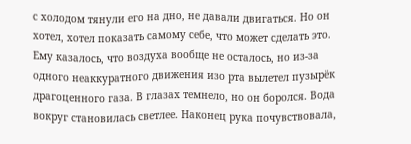с холодом тянули его на дно, не давали двигаться. Но он хотел, хотел показать самому себе, что может сделать это. Ему казалось, что воздуха вообще не осталось, но из-за одного неаккуратного движения изо рта вылетел пузырёк драгоценного газа. В глазах темнело, но он боролся. Вода вокруг становилась светлее. Наконец рука почувствовала,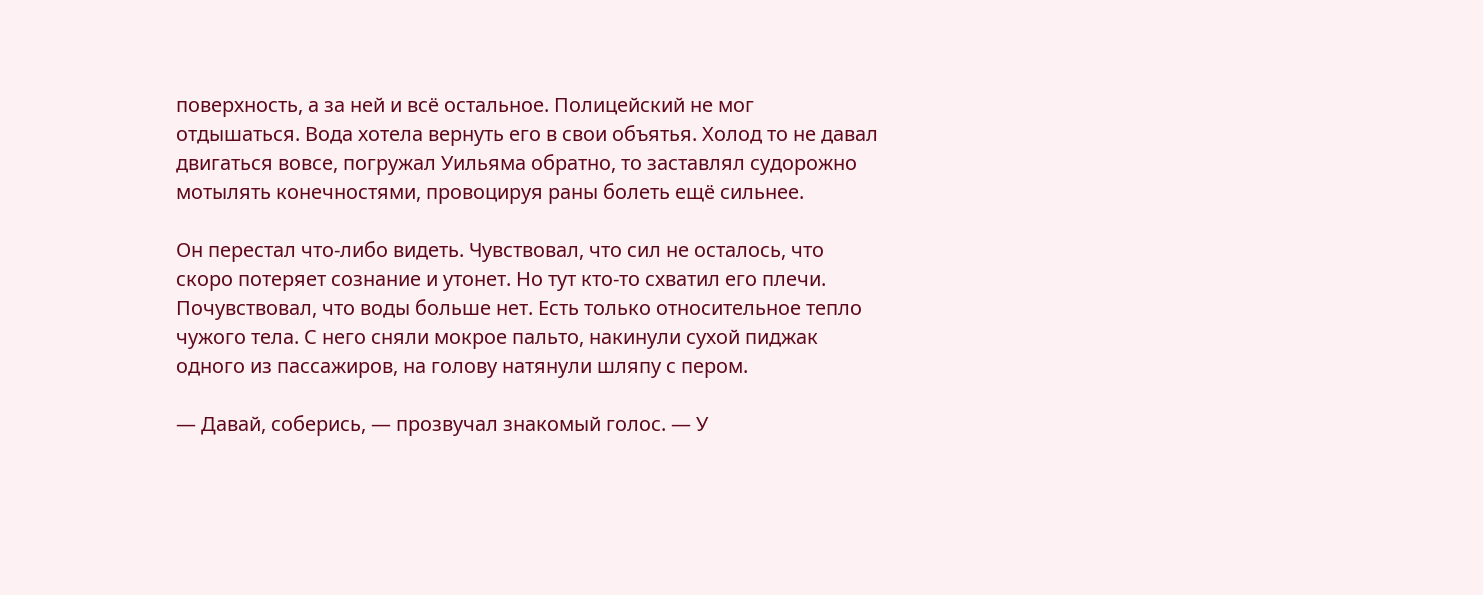поверхность, а за ней и всё остальное. Полицейский не мог отдышаться. Вода хотела вернуть его в свои объятья. Холод то не давал двигаться вовсе, погружал Уильяма обратно, то заставлял судорожно мотылять конечностями, провоцируя раны болеть ещё сильнее.

Он перестал что-либо видеть. Чувствовал, что сил не осталось, что скоро потеряет сознание и утонет. Но тут кто-то схватил его плечи. Почувствовал, что воды больше нет. Есть только относительное тепло чужого тела. С него сняли мокрое пальто, накинули сухой пиджак одного из пассажиров, на голову натянули шляпу с пером.

— Давай, соберись, — прозвучал знакомый голос. — У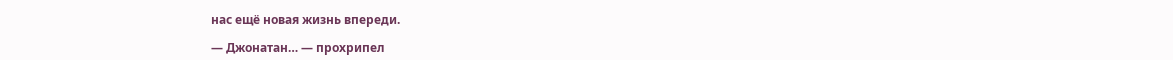нас ещё новая жизнь впереди.

— Джонатан… — прохрипел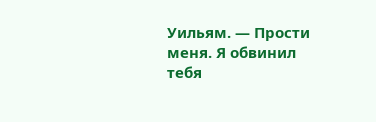Уильям. — Прости меня. Я обвинил тебя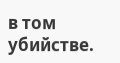в том убийстве.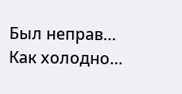Был неправ… Как холодно…